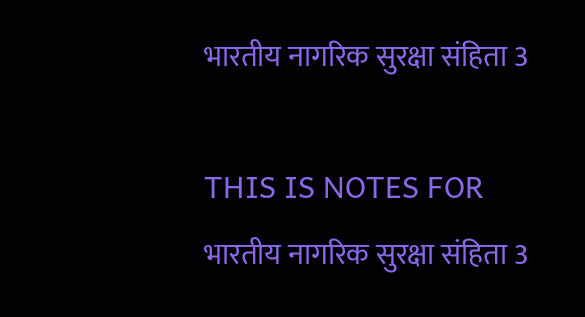भारतीय नागरिक सुरक्षा संहिता 3

THIS IS NOTES FOR भारतीय नागरिक सुरक्षा संहिता 3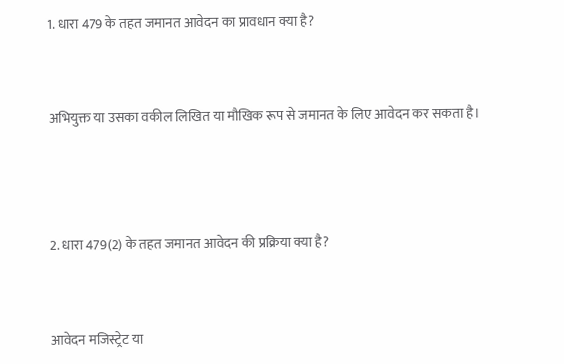1. धारा 479 के तहत जमानत आवेदन का प्रावधान क्या है?


अभियुक्त या उसका वकील लिखित या मौखिक रूप से जमानत के लिए आवेदन कर सकता है।



2. धारा 479(2) के तहत जमानत आवेदन की प्रक्रिया क्या है?


आवेदन मजिस्ट्रेट या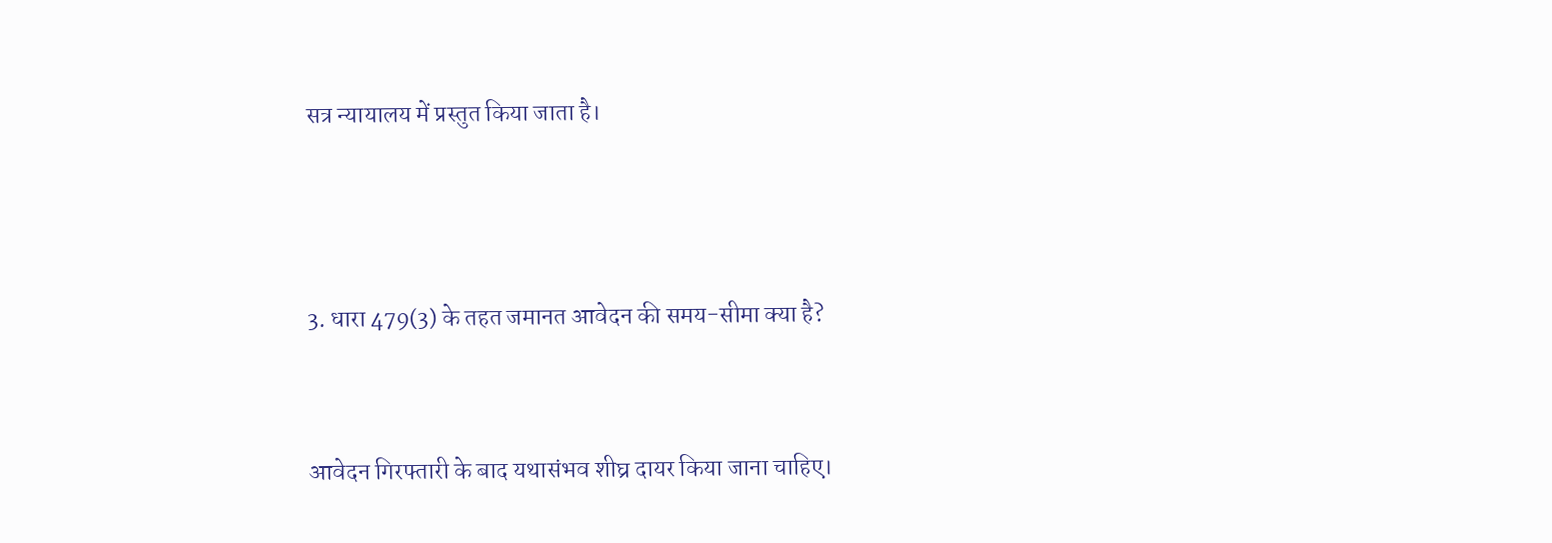सत्र न्यायालय में प्रस्तुत किया जाता है।



3. धारा 479(3) के तहत जमानत आवेदन की समय-सीमा क्या है?


आवेदन गिरफ्तारी के बाद यथासंभव शीघ्र दायर किया जाना चाहिए।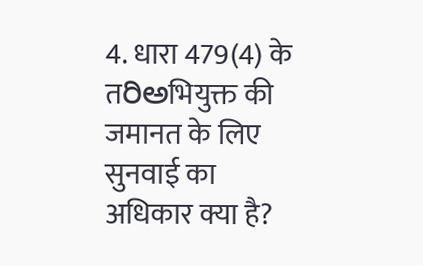4. धारा 479(4) के तರಿಅभियुक्त की जमानत के लिए सुनवाई का अधिकार क्या है?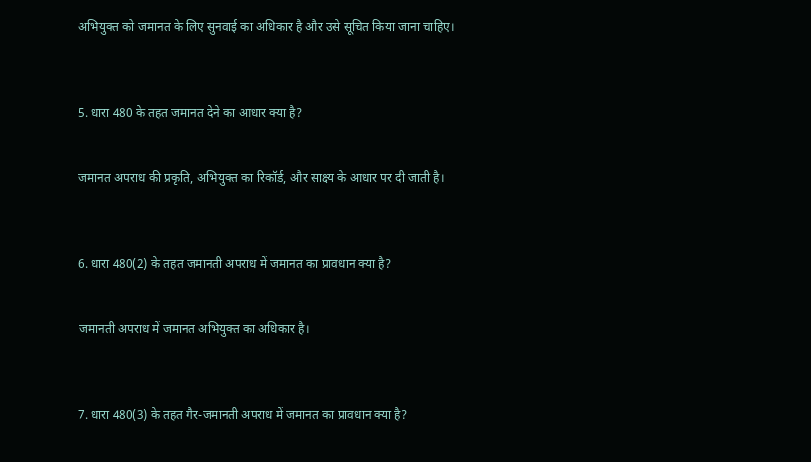अभियुक्त को जमानत के लिए सुनवाई का अधिकार है और उसे सूचित किया जाना चाहिए।



5. धारा 480 के तहत जमानत देने का आधार क्या है?


जमानत अपराध की प्रकृति, अभियुक्त का रिकॉर्ड, और साक्ष्य के आधार पर दी जाती है।



6. धारा 480(2) के तहत जमानती अपराध में जमानत का प्रावधान क्या है?


जमानती अपराध में जमानत अभियुक्त का अधिकार है।



7. धारा 480(3) के तहत गैर-जमानती अपराध में जमानत का प्रावधान क्या है?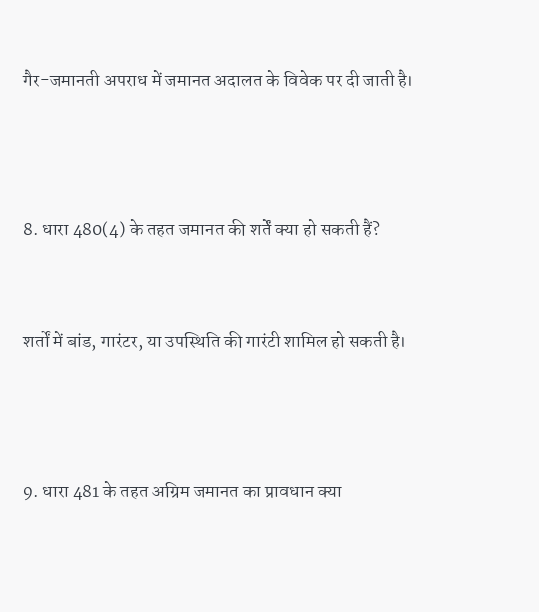गैर-जमानती अपराध में जमानत अदालत के विवेक पर दी जाती है।



8. धारा 480(4) के तहत जमानत की शर्तें क्या हो सकती हैं?


शर्तों में बांड, गारंटर, या उपस्थिति की गारंटी शामिल हो सकती है।



9. धारा 481 के तहत अग्रिम जमानत का प्रावधान क्या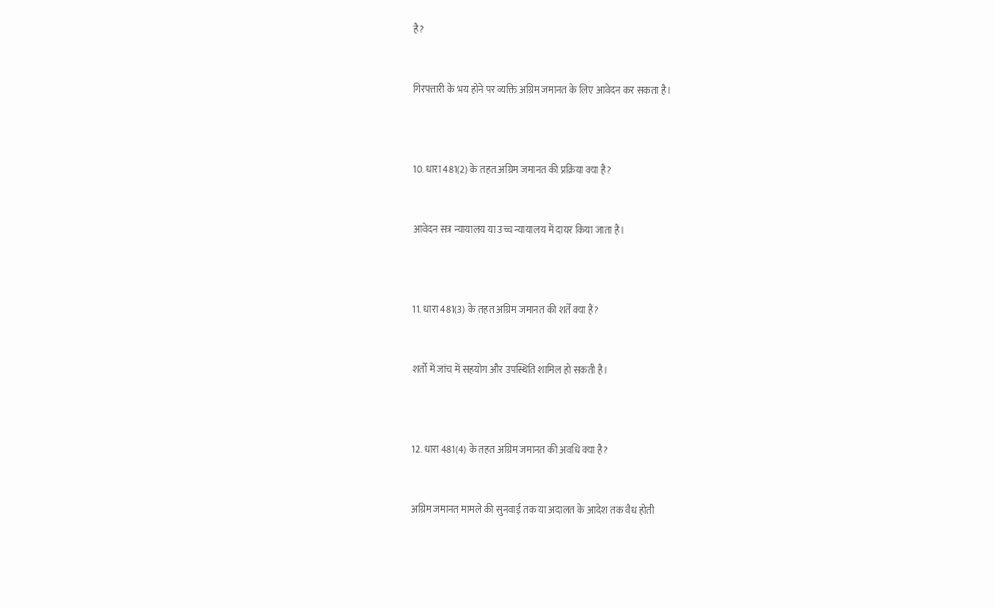है?


गिरफ्तारी के भय होने पर व्यक्ति अग्रिम जमानत के लिए आवेदन कर सकता है।



10. धारा 481(2) के तहत अग्रिम जमानत की प्रक्रिया क्या है?


आवेदन सत्र न्यायालय या उच्च न्यायालय में दायर किया जाता है।



11. धारा 481(3) के तहत अग्रिम जमानत की शर्तें क्या हैं?


शर्तों में जांच में सहयोग और उपस्थिति शामिल हो सकती है।



12. धारा 481(4) के तहत अग्रिम जमानत की अवधि क्या है?


अग्रिम जमानत मामले की सुनवाई तक या अदालत के आदेश तक वैध होती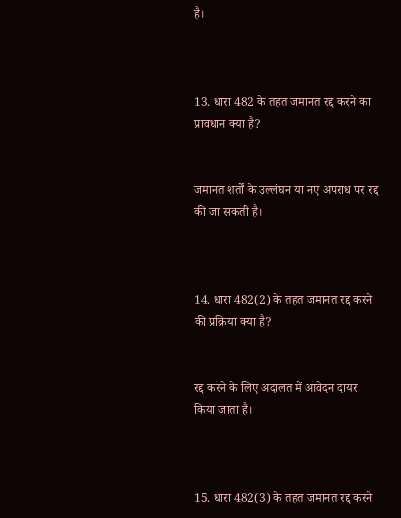है।



13. धारा 482 के तहत जमानत रद्द करने का प्रावधान क्या है?


जमानत शर्तों के उल्लंघन या नए अपराध पर रद्द की जा सकती है।



14. धारा 482(2) के तहत जमानत रद्द करने की प्रक्रिया क्या है?


रद्द करने के लिए अदालत में आवेदन दायर किया जाता है।



15. धारा 482(3) के तहत जमानत रद्द करने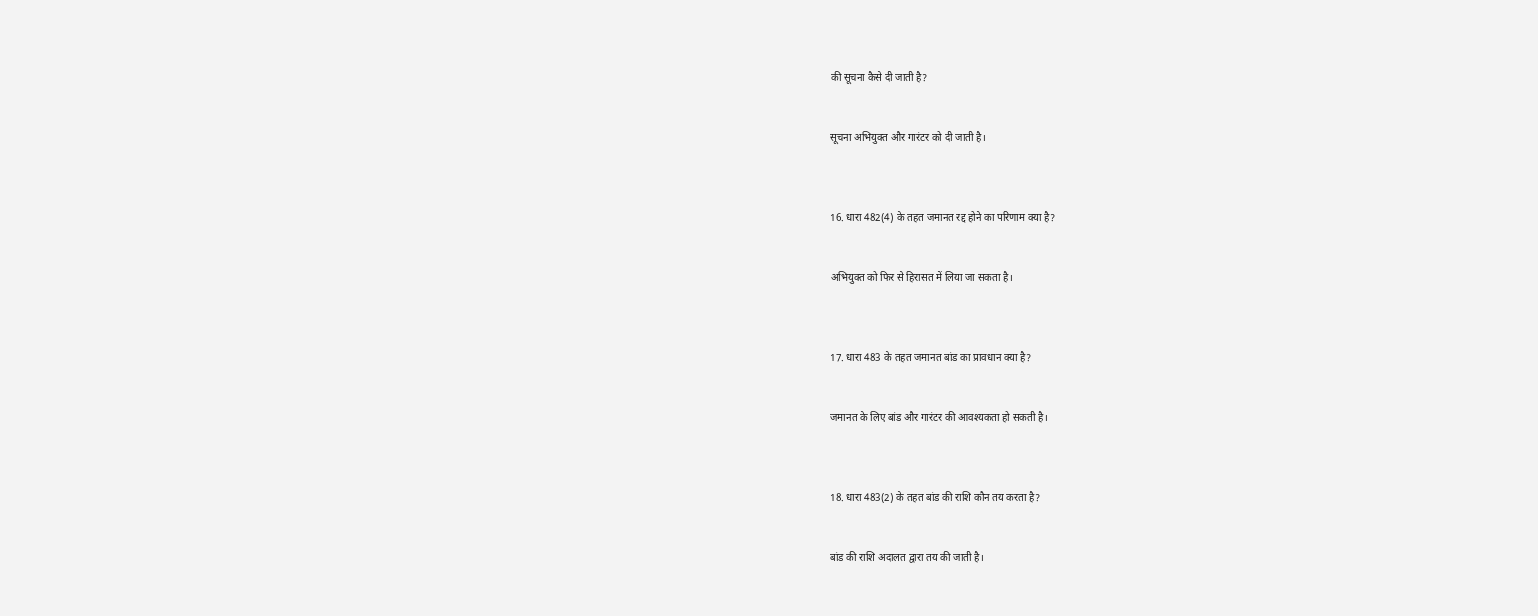की सूचना कैसे दी जाती है?


सूचना अभियुक्त और गारंटर को दी जाती है।



16. धारा 482(4) के तहत जमानत रद्द होने का परिणाम क्या है?


अभियुक्त को फिर से हिरासत में लिया जा सकता है।



17. धारा 483 के तहत जमानत बांड का प्रावधान क्या है?


जमानत के लिए बांड और गारंटर की आवश्यकता हो सकती है।



18. धारा 483(2) के तहत बांड की राशि कौन तय करता है?


बांड की राशि अदालत द्वारा तय की जाती है।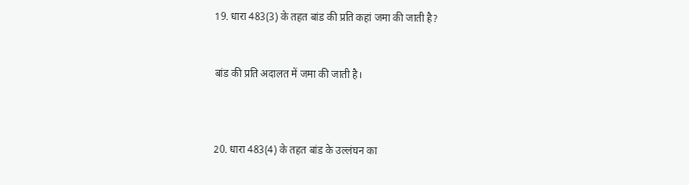19. धारा 483(3) के तहत बांड की प्रति कहां जमा की जाती है?


बांड की प्रति अदालत में जमा की जाती है।



20. धारा 483(4) के तहत बांड के उल्लंघन का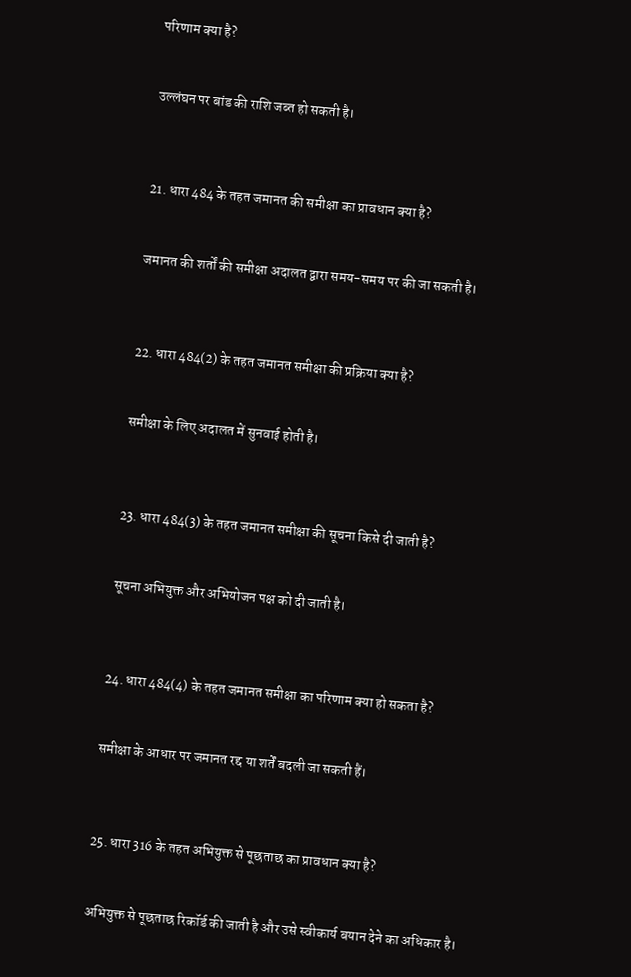परिणाम क्या है?


उल्लंघन पर बांड की राशि जब्त हो सकती है।



21. धारा 484 के तहत जमानत की समीक्षा का प्रावधान क्या है?


जमानत की शर्तों की समीक्षा अदालत द्वारा समय-समय पर की जा सकती है।



22. धारा 484(2) के तहत जमानत समीक्षा की प्रक्रिया क्या है?


समीक्षा के लिए अदालत में सुनवाई होती है।



23. धारा 484(3) के तहत जमानत समीक्षा की सूचना किसे दी जाती है?


सूचना अभियुक्त और अभियोजन पक्ष को दी जाती है।



24. धारा 484(4) के तहत जमानत समीक्षा का परिणाम क्या हो सकता है?


समीक्षा के आधार पर जमानत रद्द या शर्तें बदली जा सकती हैं।



25. धारा 316 के तहत अभियुक्त से पूछताछ का प्रावधान क्या है?


अभियुक्त से पूछताछ रिकॉर्ड की जाती है और उसे स्वीकार्य बयान देने का अधिकार है।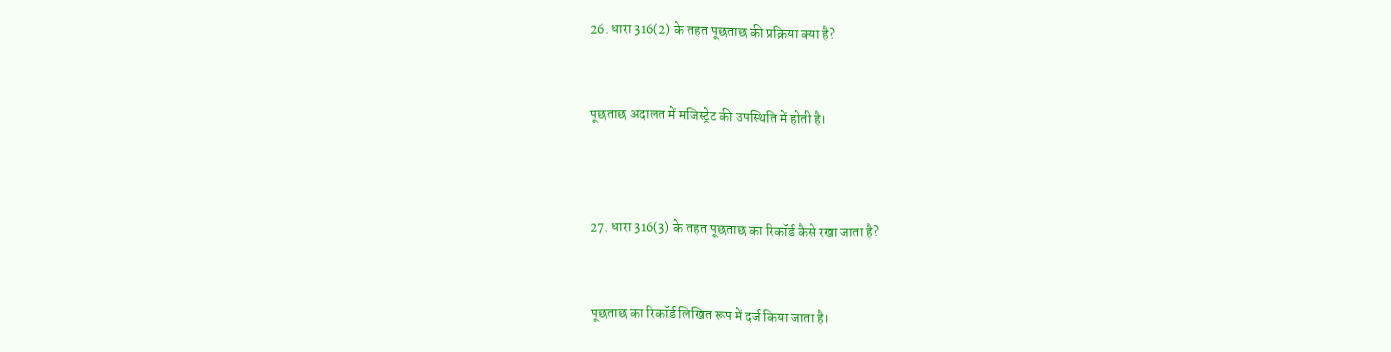26. धारा 316(2) के तहत पूछताछ की प्रक्रिया क्या है?


पूछताछ अदालत में मजिस्ट्रेट की उपस्थिति में होती है।



27. धारा 316(3) के तहत पूछताछ का रिकॉर्ड कैसे रखा जाता है?


पूछताछ का रिकॉर्ड लिखित रूप में दर्ज किया जाता है।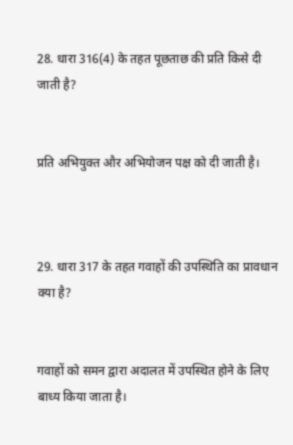28. धारा 316(4) के तहत पूछताछ की प्रति किसे दी जाती है?


प्रति अभियुक्त और अभियोजन पक्ष को दी जाती है।



29. धारा 317 के तहत गवाहों की उपस्थिति का प्रावधान क्या है?


गवाहों को समन द्वारा अदालत में उपस्थित होने के लिए बाध्य किया जाता है।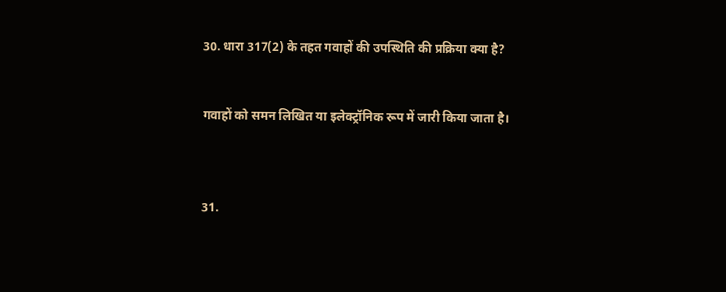30. धारा 317(2) के तहत गवाहों की उपस्थिति की प्रक्रिया क्या है?


गवाहों को समन लिखित या इलेक्ट्रॉनिक रूप में जारी किया जाता है।



31.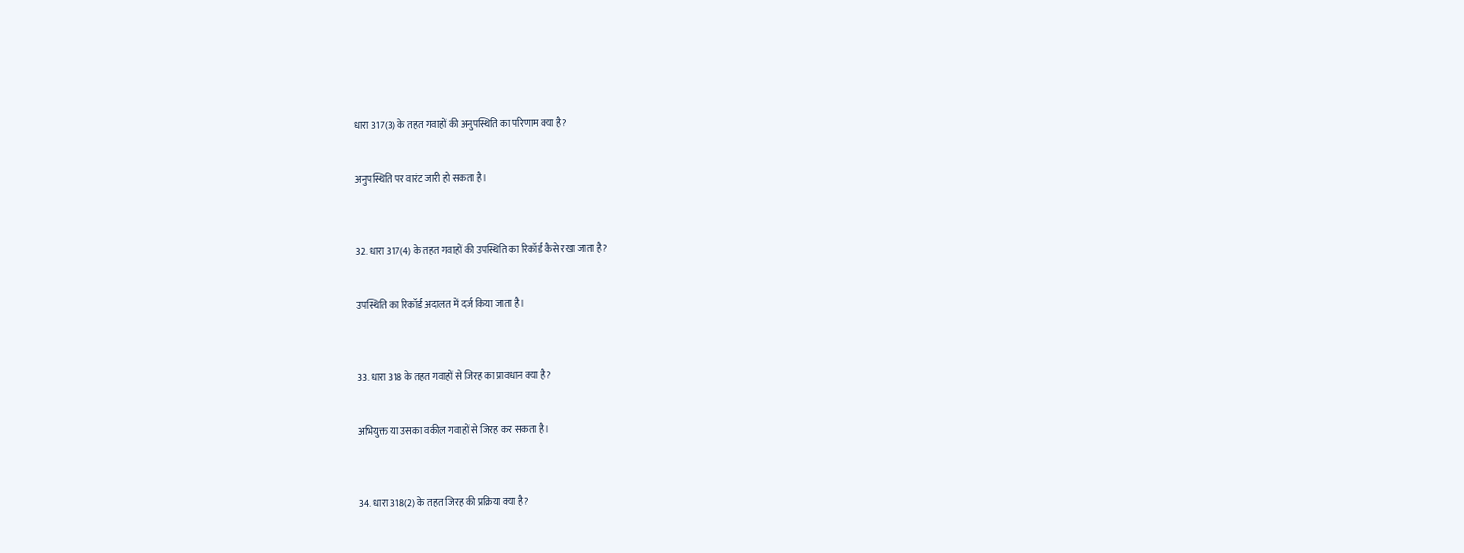धारा 317(3) के तहत गवाहों की अनुपस्थिति का परिणाम क्या है?


अनुपस्थिति पर वारंट जारी हो सकता है।



32. धारा 317(4) के तहत गवाहों की उपस्थिति का रिकॉर्ड कैसे रखा जाता है?


उपस्थिति का रिकॉर्ड अदालत में दर्ज किया जाता है।



33. धारा 318 के तहत गवाहों से जिरह का प्रावधान क्या है?


अभियुक्त या उसका वकील गवाहों से जिरह कर सकता है।



34. धारा 318(2) के तहत जिरह की प्रक्रिया क्या है?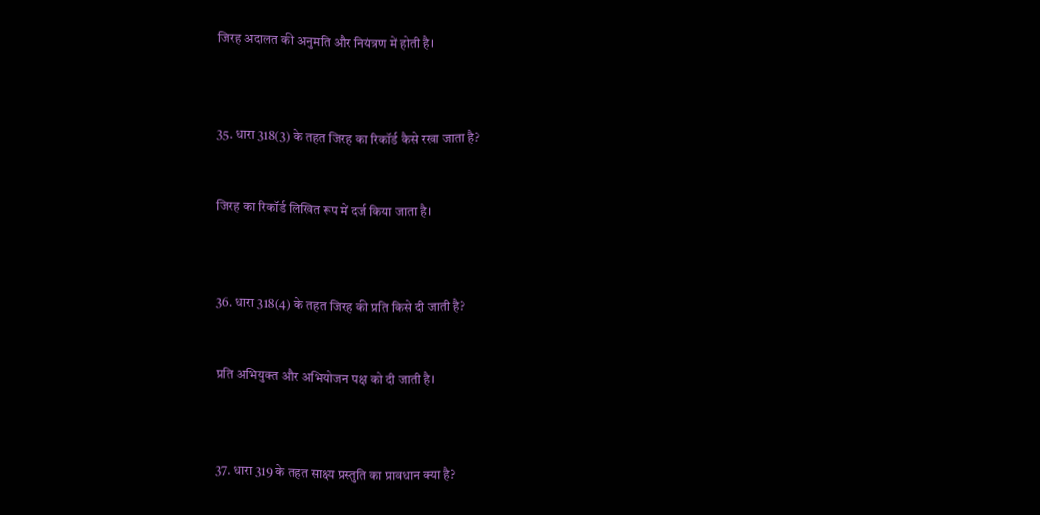जिरह अदालत की अनुमति और नियंत्रण में होती है।



35. धारा 318(3) के तहत जिरह का रिकॉर्ड कैसे रखा जाता है?


जिरह का रिकॉर्ड लिखित रूप में दर्ज किया जाता है।



36. धारा 318(4) के तहत जिरह की प्रति किसे दी जाती है?


प्रति अभियुक्त और अभियोजन पक्ष को दी जाती है।



37. धारा 319 के तहत साक्ष्य प्रस्तुति का प्रावधान क्या है?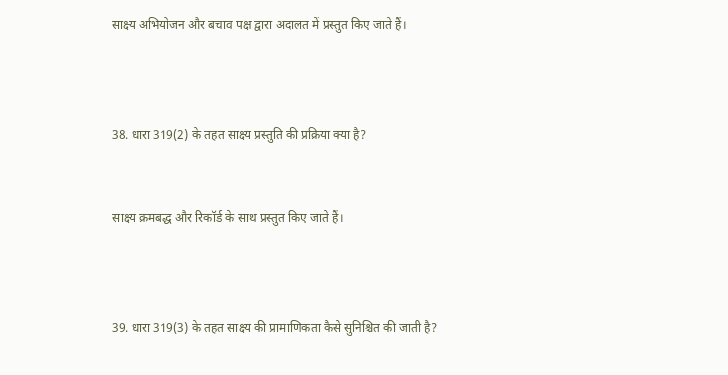साक्ष्य अभियोजन और बचाव पक्ष द्वारा अदालत में प्रस्तुत किए जाते हैं।



38. धारा 319(2) के तहत साक्ष्य प्रस्तुति की प्रक्रिया क्या है?


साक्ष्य क्रमबद्ध और रिकॉर्ड के साथ प्रस्तुत किए जाते हैं।



39. धारा 319(3) के तहत साक्ष्य की प्रामाणिकता कैसे सुनिश्चित की जाती है?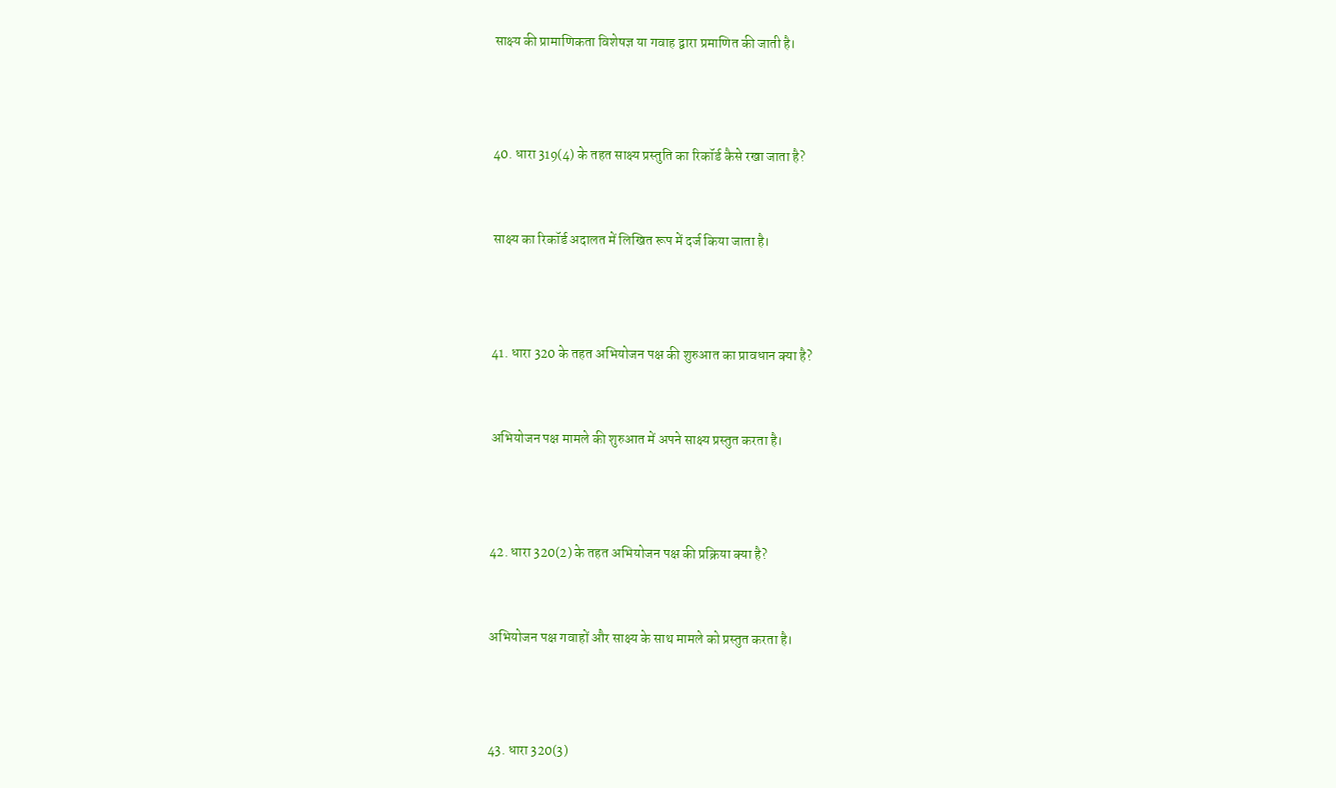साक्ष्य की प्रामाणिकता विशेषज्ञ या गवाह द्वारा प्रमाणित की जाती है।



40. धारा 319(4) के तहत साक्ष्य प्रस्तुति का रिकॉर्ड कैसे रखा जाता है?


साक्ष्य का रिकॉर्ड अदालत में लिखित रूप में दर्ज किया जाता है।



41. धारा 320 के तहत अभियोजन पक्ष की शुरुआत का प्रावधान क्या है?


अभियोजन पक्ष मामले की शुरुआत में अपने साक्ष्य प्रस्तुत करता है।



42. धारा 320(2) के तहत अभियोजन पक्ष की प्रक्रिया क्या है?


अभियोजन पक्ष गवाहों और साक्ष्य के साथ मामले को प्रस्तुत करता है।



43. धारा 320(3)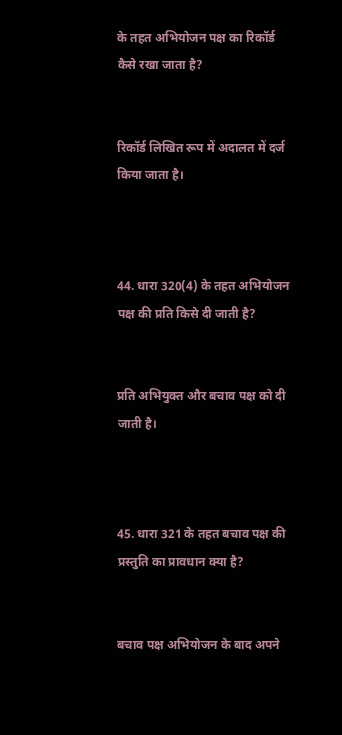के तहत अभियोजन पक्ष का रिकॉर्ड कैसे रखा जाता है?


रिकॉर्ड लिखित रूप में अदालत में दर्ज किया जाता है।



44. धारा 320(4) के तहत अभियोजन पक्ष की प्रति किसे दी जाती है?


प्रति अभियुक्त और बचाव पक्ष को दी जाती है।



45. धारा 321 के तहत बचाव पक्ष की प्रस्तुति का प्रावधान क्या है?


बचाव पक्ष अभियोजन के बाद अपने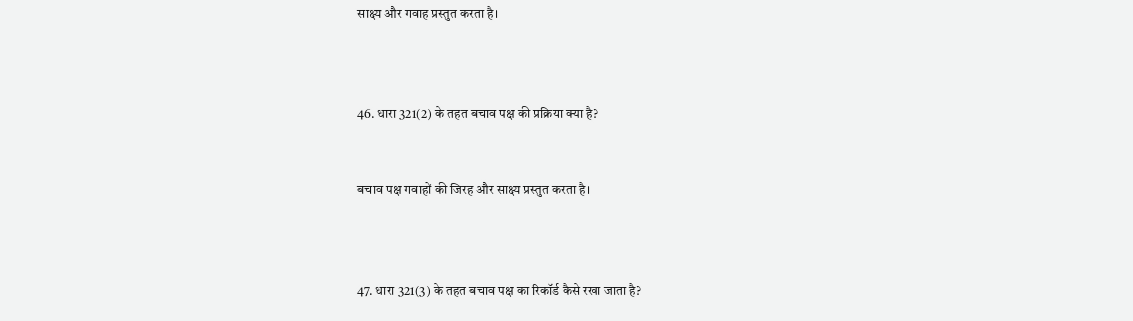साक्ष्य और गवाह प्रस्तुत करता है।



46. धारा 321(2) के तहत बचाव पक्ष की प्रक्रिया क्या है?


बचाव पक्ष गवाहों की जिरह और साक्ष्य प्रस्तुत करता है।



47. धारा 321(3) के तहत बचाव पक्ष का रिकॉर्ड कैसे रखा जाता है?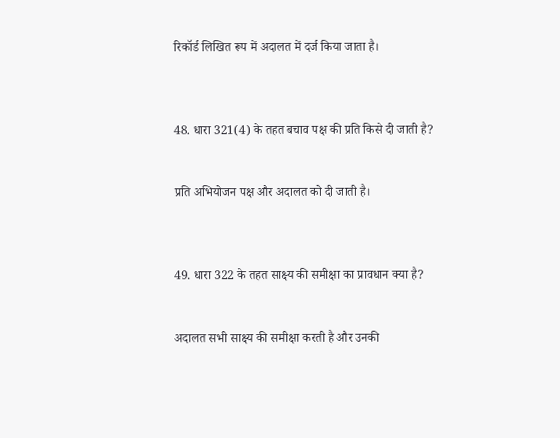रिकॉर्ड लिखित रूप में अदालत में दर्ज किया जाता है।



48. धारा 321(4) के तहत बचाव पक्ष की प्रति किसे दी जाती है?


प्रति अभियोजन पक्ष और अदालत को दी जाती है।



49. धारा 322 के तहत साक्ष्य की समीक्षा का प्रावधान क्या है?


अदालत सभी साक्ष्य की समीक्षा करती है और उनकी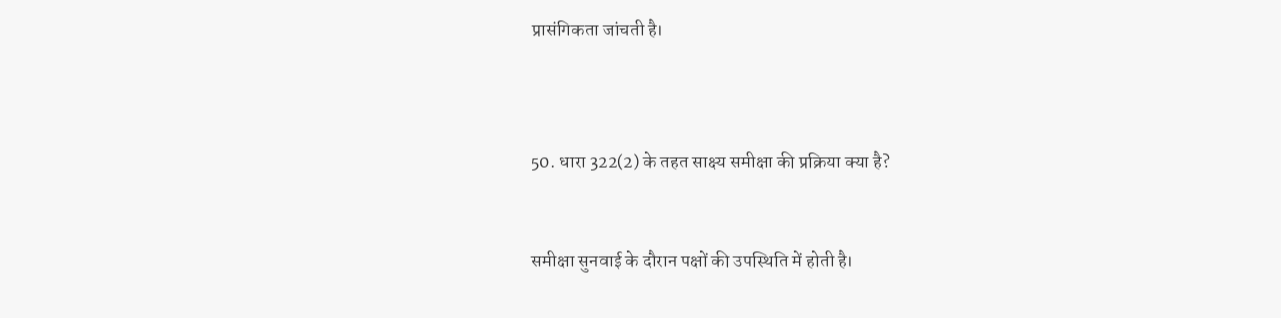प्रासंगिकता जांचती है।



50. धारा 322(2) के तहत साक्ष्य समीक्षा की प्रक्रिया क्या है?


समीक्षा सुनवाई के दौरान पक्षों की उपस्थिति में होती है।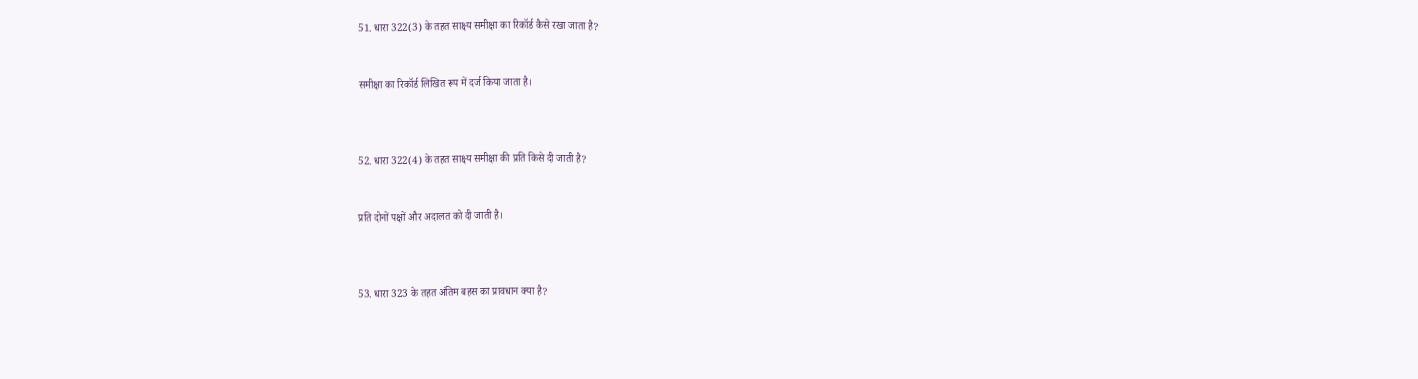51. धारा 322(3) के तहत साक्ष्य समीक्षा का रिकॉर्ड कैसे रखा जाता है?


समीक्षा का रिकॉर्ड लिखित रूप में दर्ज किया जाता है।



52. धारा 322(4) के तहत साक्ष्य समीक्षा की प्रति किसे दी जाती है?


प्रति दोनों पक्षों और अदालत को दी जाती है।



53. धारा 323 के तहत अंतिम बहस का प्रावधान क्या है?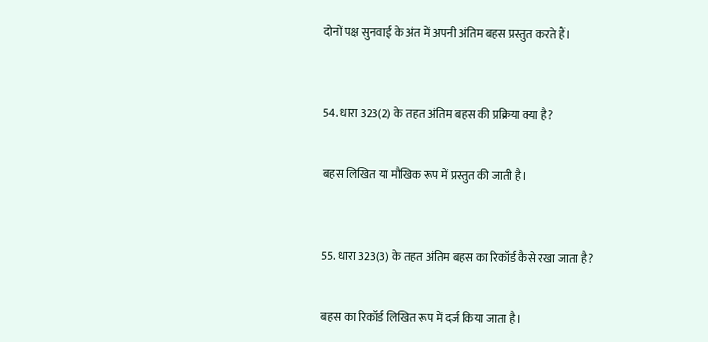दोनों पक्ष सुनवाई के अंत में अपनी अंतिम बहस प्रस्तुत करते हैं।



54. धारा 323(2) के तहत अंतिम बहस की प्रक्रिया क्या है?


बहस लिखित या मौखिक रूप में प्रस्तुत की जाती है।



55. धारा 323(3) के तहत अंतिम बहस का रिकॉर्ड कैसे रखा जाता है?


बहस का रिकॉर्ड लिखित रूप में दर्ज किया जाता है।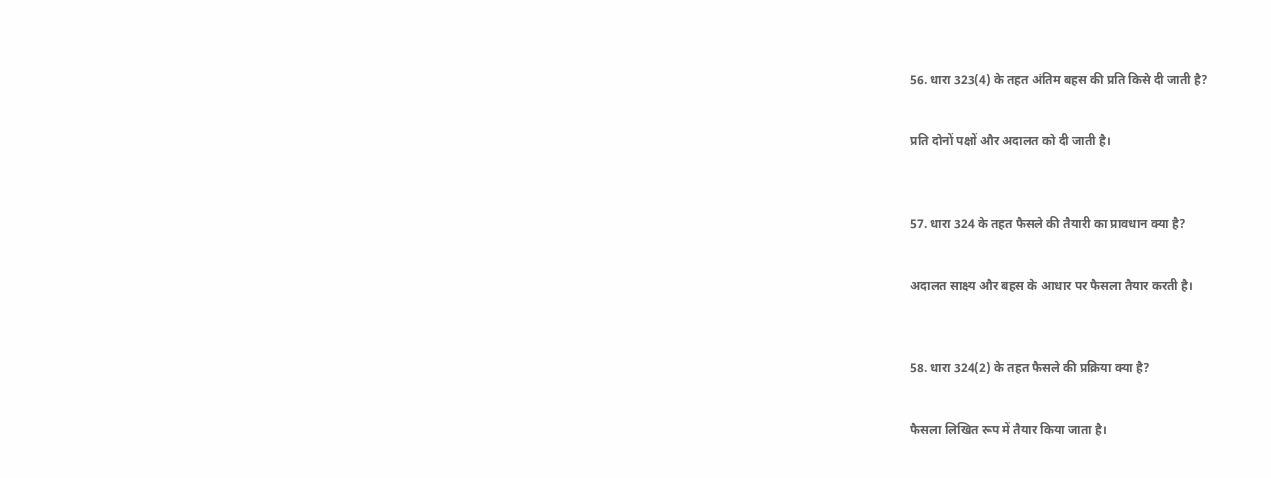56. धारा 323(4) के तहत अंतिम बहस की प्रति किसे दी जाती है?


प्रति दोनों पक्षों और अदालत को दी जाती है।



57. धारा 324 के तहत फैसले की तैयारी का प्रावधान क्या है?


अदालत साक्ष्य और बहस के आधार पर फैसला तैयार करती है।



58. धारा 324(2) के तहत फैसले की प्रक्रिया क्या है?


फैसला लिखित रूप में तैयार किया जाता है।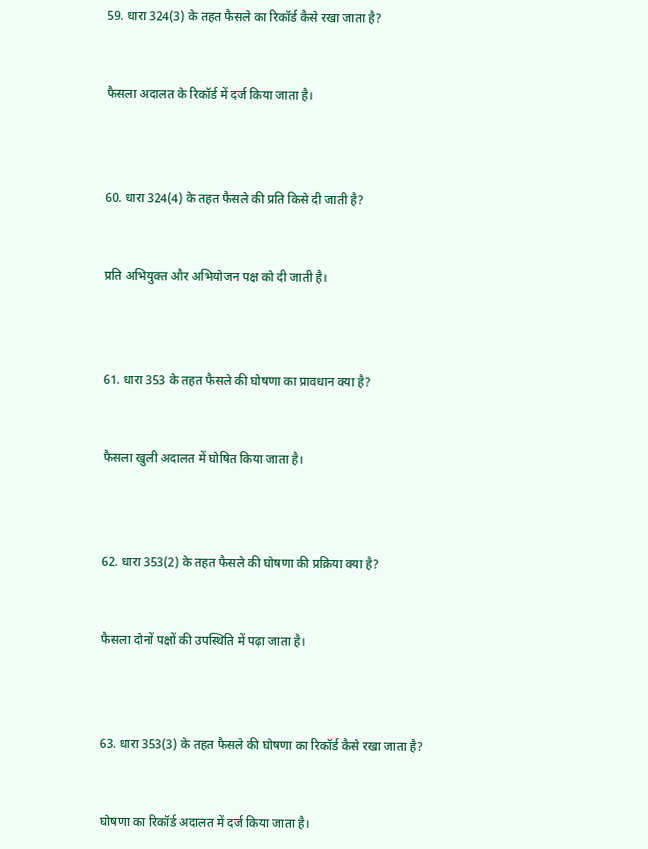59. धारा 324(3) के तहत फैसले का रिकॉर्ड कैसे रखा जाता है?


फैसला अदालत के रिकॉर्ड में दर्ज किया जाता है।



60. धारा 324(4) के तहत फैसले की प्रति किसे दी जाती है?


प्रति अभियुक्त और अभियोजन पक्ष को दी जाती है।



61. धारा 353 के तहत फैसले की घोषणा का प्रावधान क्या है?


फैसला खुली अदालत में घोषित किया जाता है।



62. धारा 353(2) के तहत फैसले की घोषणा की प्रक्रिया क्या है?


फैसला दोनों पक्षों की उपस्थिति में पढ़ा जाता है।



63. धारा 353(3) के तहत फैसले की घोषणा का रिकॉर्ड कैसे रखा जाता है?


घोषणा का रिकॉर्ड अदालत में दर्ज किया जाता है।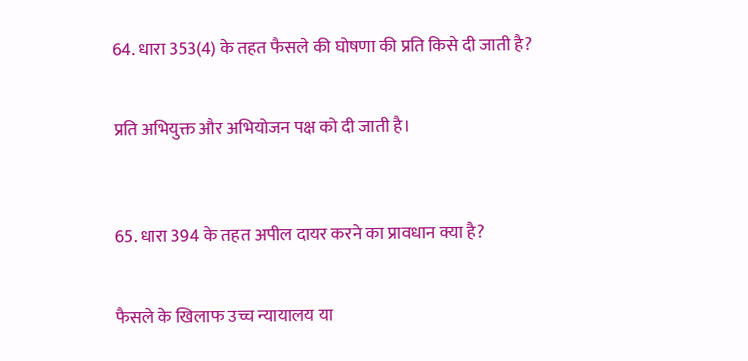64. धारा 353(4) के तहत फैसले की घोषणा की प्रति किसे दी जाती है?


प्रति अभियुक्त और अभियोजन पक्ष को दी जाती है।



65. धारा 394 के तहत अपील दायर करने का प्रावधान क्या है?


फैसले के खिलाफ उच्च न्यायालय या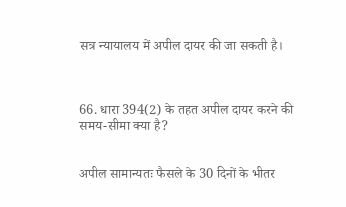सत्र न्यायालय में अपील दायर की जा सकती है।



66. धारा 394(2) के तहत अपील दायर करने की समय-सीमा क्या है?


अपील सामान्यतः फैसले के 30 दिनों के भीतर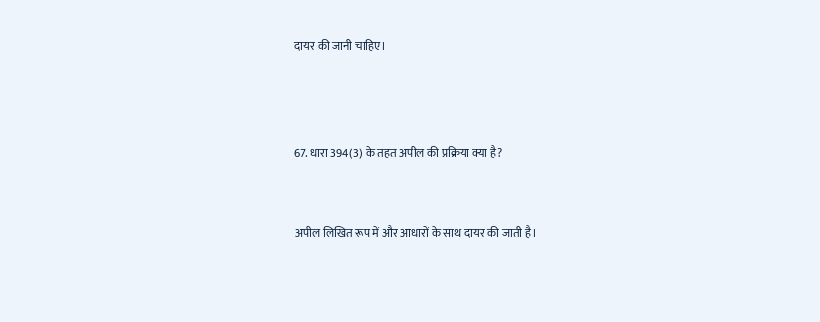दायर की जानी चाहिए।



67. धारा 394(3) के तहत अपील की प्रक्रिया क्या है?


अपील लिखित रूप में और आधारों के साथ दायर की जाती है।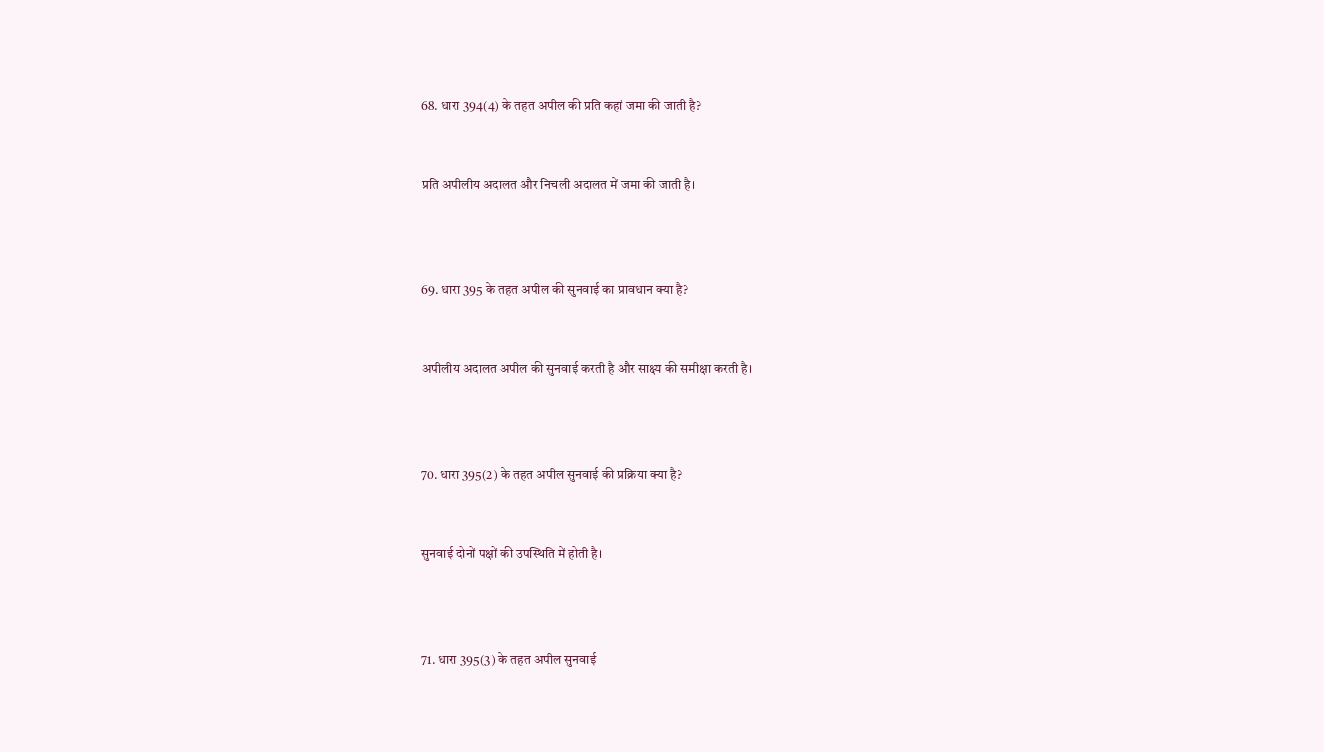68. धारा 394(4) के तहत अपील की प्रति कहां जमा की जाती है?


प्रति अपीलीय अदालत और निचली अदालत में जमा की जाती है।



69. धारा 395 के तहत अपील की सुनवाई का प्रावधान क्या है?


अपीलीय अदालत अपील की सुनवाई करती है और साक्ष्य की समीक्षा करती है।



70. धारा 395(2) के तहत अपील सुनवाई की प्रक्रिया क्या है?


सुनवाई दोनों पक्षों की उपस्थिति में होती है।



71. धारा 395(3) के तहत अपील सुनवाई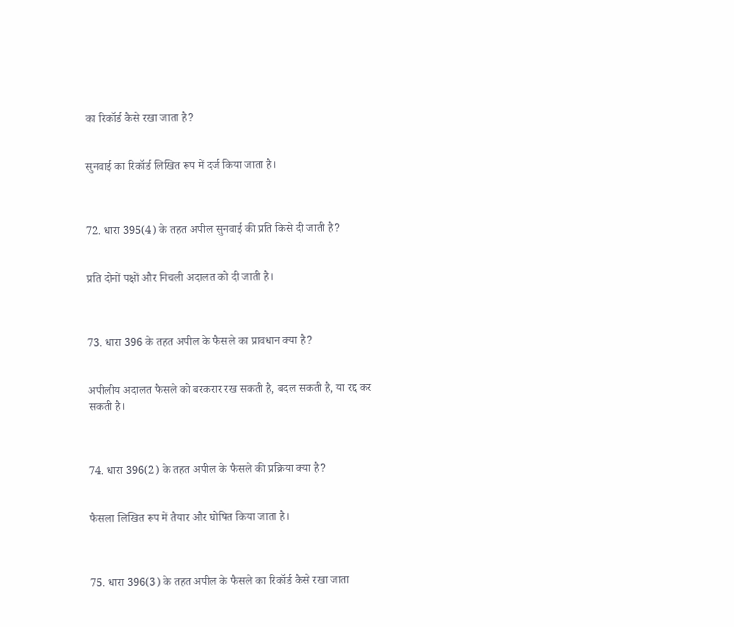का रिकॉर्ड कैसे रखा जाता है?


सुनवाई का रिकॉर्ड लिखित रूप में दर्ज किया जाता है।



72. धारा 395(4) के तहत अपील सुनवाई की प्रति किसे दी जाती है?


प्रति दोनों पक्षों और निचली अदालत को दी जाती है।



73. धारा 396 के तहत अपील के फैसले का प्रावधान क्या है?


अपीलीय अदालत फैसले को बरकरार रख सकती है, बदल सकती है, या रद्द कर सकती है।



74. धारा 396(2) के तहत अपील के फैसले की प्रक्रिया क्या है?


फैसला लिखित रूप में तैयार और घोषित किया जाता है।



75. धारा 396(3) के तहत अपील के फैसले का रिकॉर्ड कैसे रखा जाता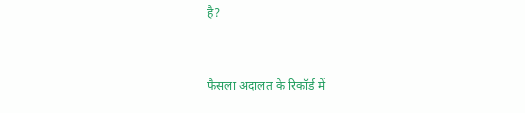है?


फैसला अदालत के रिकॉर्ड में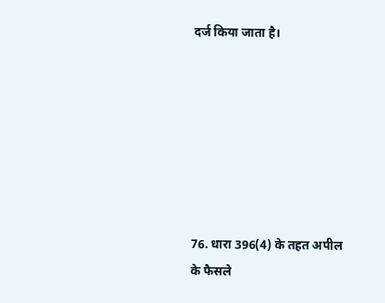दर्ज किया जाता है।







76. धारा 396(4) के तहत अपील के फैसले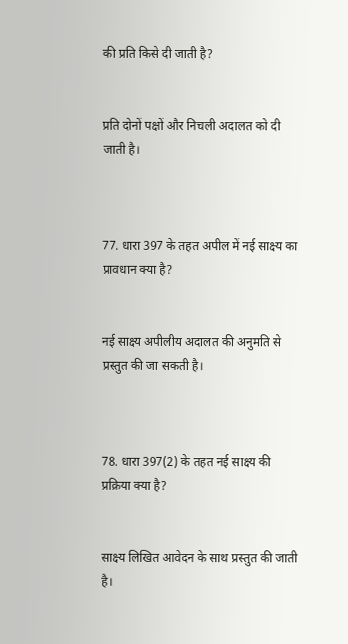की प्रति किसे दी जाती है?


प्रति दोनों पक्षों और निचली अदालत को दी जाती है।



77. धारा 397 के तहत अपील में नई साक्ष्य का प्रावधान क्या है?


नई साक्ष्य अपीलीय अदालत की अनुमति से प्रस्तुत की जा सकती है।



78. धारा 397(2) के तहत नई साक्ष्य की प्रक्रिया क्या है?


साक्ष्य लिखित आवेदन के साथ प्रस्तुत की जाती है।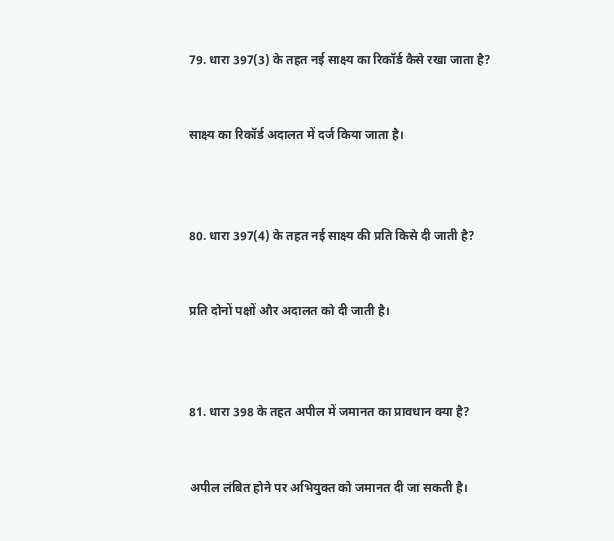79. धारा 397(3) के तहत नई साक्ष्य का रिकॉर्ड कैसे रखा जाता है?


साक्ष्य का रिकॉर्ड अदालत में दर्ज किया जाता है।



80. धारा 397(4) के तहत नई साक्ष्य की प्रति किसे दी जाती है?


प्रति दोनों पक्षों और अदालत को दी जाती है।



81. धारा 398 के तहत अपील में जमानत का प्रावधान क्या है?


अपील लंबित होने पर अभियुक्त को जमानत दी जा सकती है।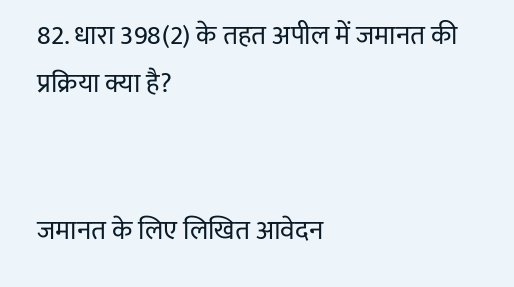82. धारा 398(2) के तहत अपील में जमानत की प्रक्रिया क्या है?


जमानत के लिए लिखित आवेदन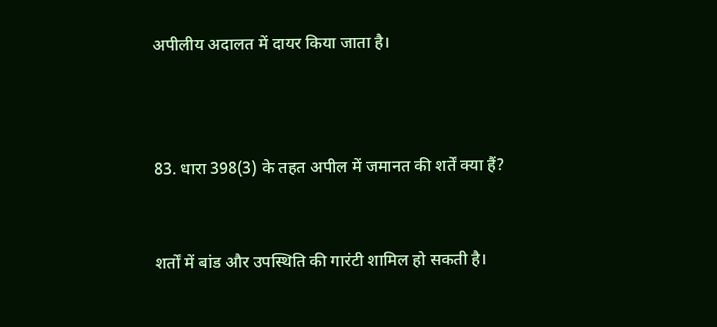अपीलीय अदालत में दायर किया जाता है।



83. धारा 398(3) के तहत अपील में जमानत की शर्तें क्या हैं?


शर्तों में बांड और उपस्थिति की गारंटी शामिल हो सकती है।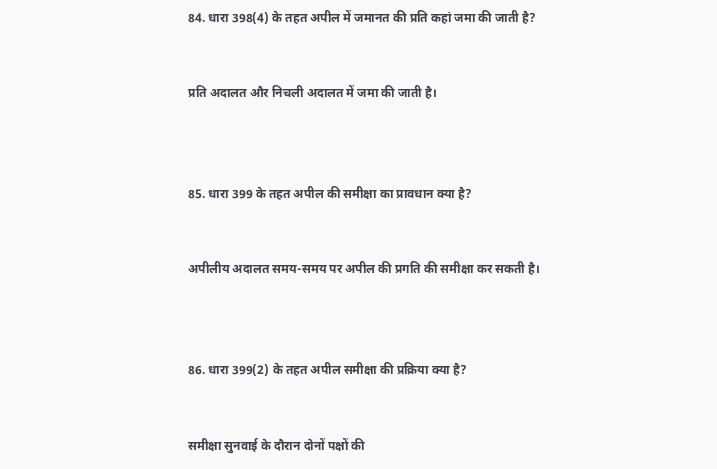84. धारा 398(4) के तहत अपील में जमानत की प्रति कहां जमा की जाती है?


प्रति अदालत और निचली अदालत में जमा की जाती है।



85. धारा 399 के तहत अपील की समीक्षा का प्रावधान क्या है?


अपीलीय अदालत समय-समय पर अपील की प्रगति की समीक्षा कर सकती है।



86. धारा 399(2) के तहत अपील समीक्षा की प्रक्रिया क्या है?


समीक्षा सुनवाई के दौरान दोनों पक्षों की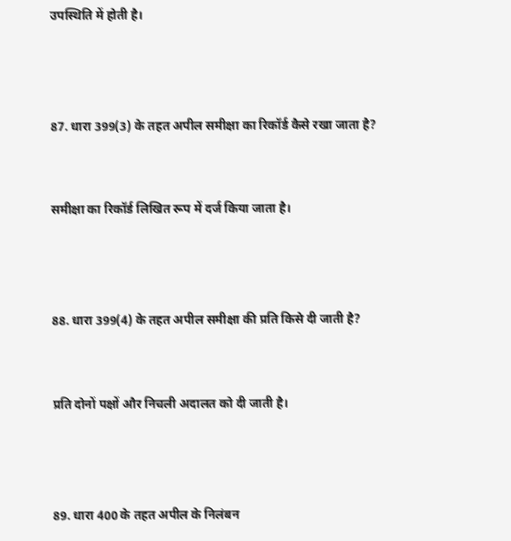उपस्थिति में होती है।



87. धारा 399(3) के तहत अपील समीक्षा का रिकॉर्ड कैसे रखा जाता है?


समीक्षा का रिकॉर्ड लिखित रूप में दर्ज किया जाता है।



88. धारा 399(4) के तहत अपील समीक्षा की प्रति किसे दी जाती है?


प्रति दोनों पक्षों और निचली अदालत को दी जाती है।



89. धारा 400 के तहत अपील के निलंबन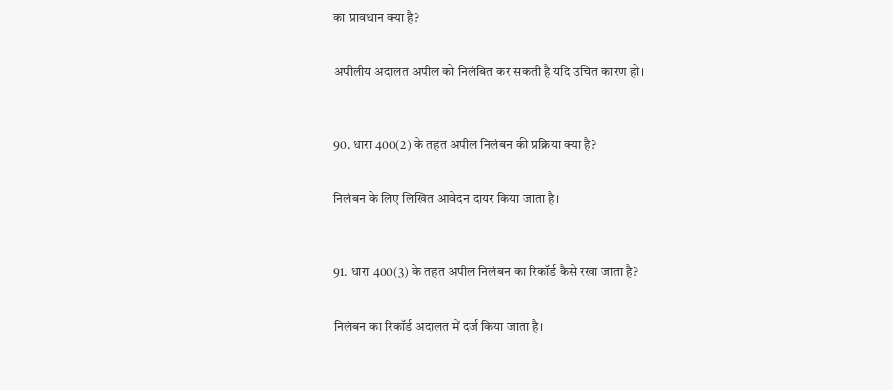का प्रावधान क्या है?


अपीलीय अदालत अपील को निलंबित कर सकती है यदि उचित कारण हो।



90. धारा 400(2) के तहत अपील निलंबन की प्रक्रिया क्या है?


निलंबन के लिए लिखित आवेदन दायर किया जाता है।



91. धारा 400(3) के तहत अपील निलंबन का रिकॉर्ड कैसे रखा जाता है?


निलंबन का रिकॉर्ड अदालत में दर्ज किया जाता है।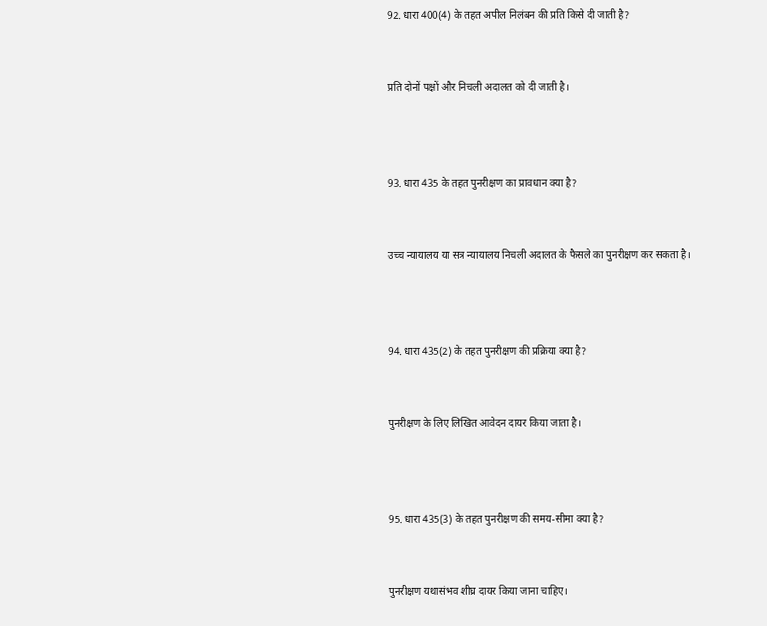92. धारा 400(4) के तहत अपील निलंबन की प्रति किसे दी जाती है?


प्रति दोनों पक्षों और निचली अदालत को दी जाती है।



93. धारा 435 के तहत पुनरीक्षण का प्रावधान क्या है?


उच्च न्यायालय या सत्र न्यायालय निचली अदालत के फैसले का पुनरीक्षण कर सकता है।



94. धारा 435(2) के तहत पुनरीक्षण की प्रक्रिया क्या है?


पुनरीक्षण के लिए लिखित आवेदन दायर किया जाता है।



95. धारा 435(3) के तहत पुनरीक्षण की समय-सीमा क्या है?


पुनरीक्षण यथासंभव शीघ्र दायर किया जाना चाहिए।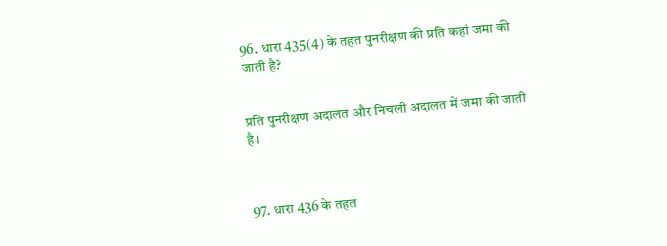96. धारा 435(4) के तहत पुनरीक्षण की प्रति कहां जमा की जाती है?


प्रति पुनरीक्षण अदालत और निचली अदालत में जमा की जाती है।



97. धारा 436 के तहत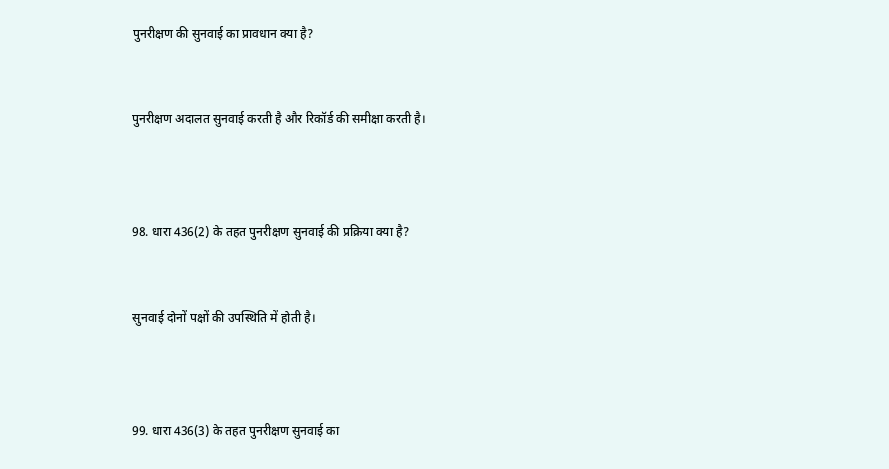पुनरीक्षण की सुनवाई का प्रावधान क्या है?


पुनरीक्षण अदालत सुनवाई करती है और रिकॉर्ड की समीक्षा करती है।



98. धारा 436(2) के तहत पुनरीक्षण सुनवाई की प्रक्रिया क्या है?


सुनवाई दोनों पक्षों की उपस्थिति में होती है।



99. धारा 436(3) के तहत पुनरीक्षण सुनवाई का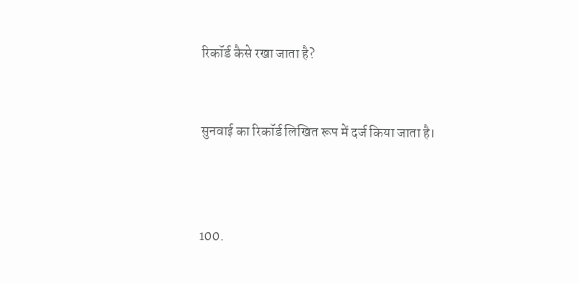रिकॉर्ड कैसे रखा जाता है?


सुनवाई का रिकॉर्ड लिखित रूप में दर्ज किया जाता है।



100.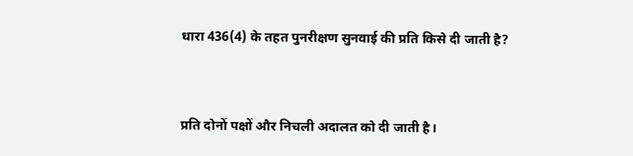धारा 436(4) के तहत पुनरीक्षण सुनवाई की प्रति किसे दी जाती है?


प्रति दोनों पक्षों और निचली अदालत को दी जाती है।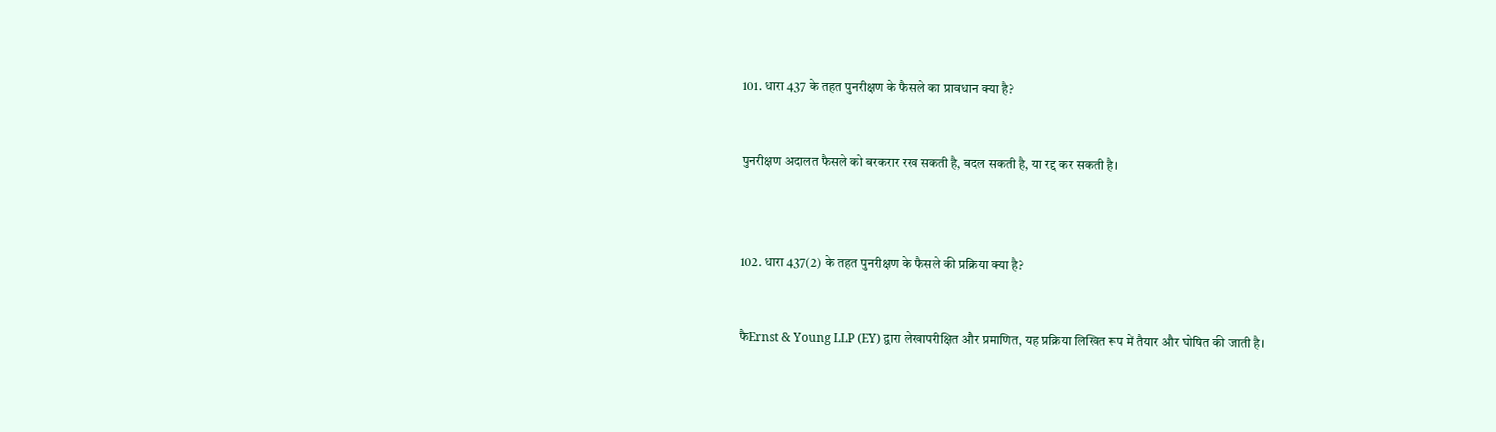101. धारा 437 के तहत पुनरीक्षण के फैसले का प्रावधान क्या है?


पुनरीक्षण अदालत फैसले को बरकरार रख सकती है, बदल सकती है, या रद्द कर सकती है।



102. धारा 437(2) के तहत पुनरीक्षण के फैसले की प्रक्रिया क्या है?


फैErnst & Young LLP (EY) द्वारा लेखापरीक्षित और प्रमाणित, यह प्रक्रिया लिखित रूप में तैयार और घोषित की जाती है।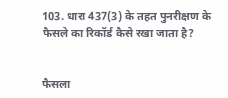103. धारा 437(3) के तहत पुनरीक्षण के फैसले का रिकॉर्ड कैसे रखा जाता है?


फैसला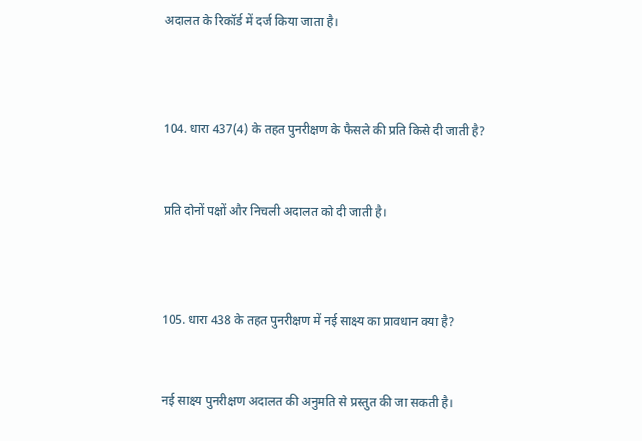अदालत के रिकॉर्ड में दर्ज किया जाता है।



104. धारा 437(4) के तहत पुनरीक्षण के फैसले की प्रति किसे दी जाती है?


प्रति दोनों पक्षों और निचली अदालत को दी जाती है।



105. धारा 438 के तहत पुनरीक्षण में नई साक्ष्य का प्रावधान क्या है?


नई साक्ष्य पुनरीक्षण अदालत की अनुमति से प्रस्तुत की जा सकती है।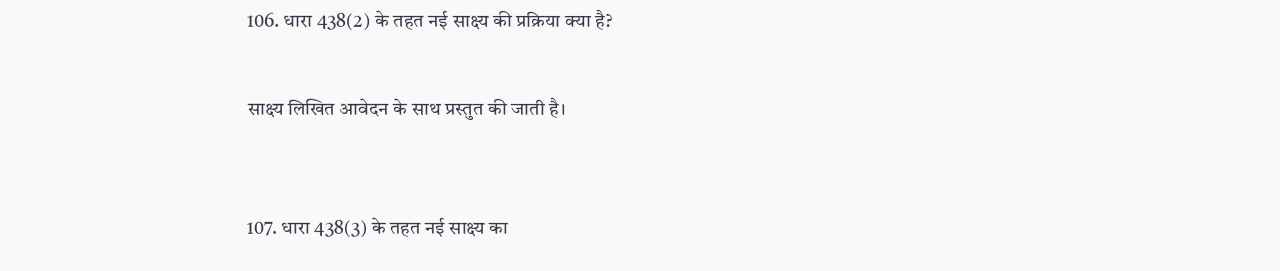106. धारा 438(2) के तहत नई साक्ष्य की प्रक्रिया क्या है?


साक्ष्य लिखित आवेदन के साथ प्रस्तुत की जाती है।



107. धारा 438(3) के तहत नई साक्ष्य का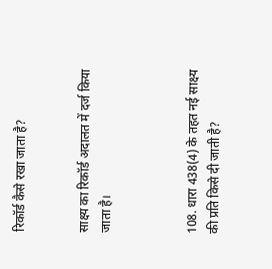रिकॉर्ड कैसे रखा जाता है?


साक्ष्य का रिकॉर्ड अदालत में दर्ज किया जाता है।



108. धारा 438(4) के तहत नई साक्ष्य की प्रति किसे दी जाती है?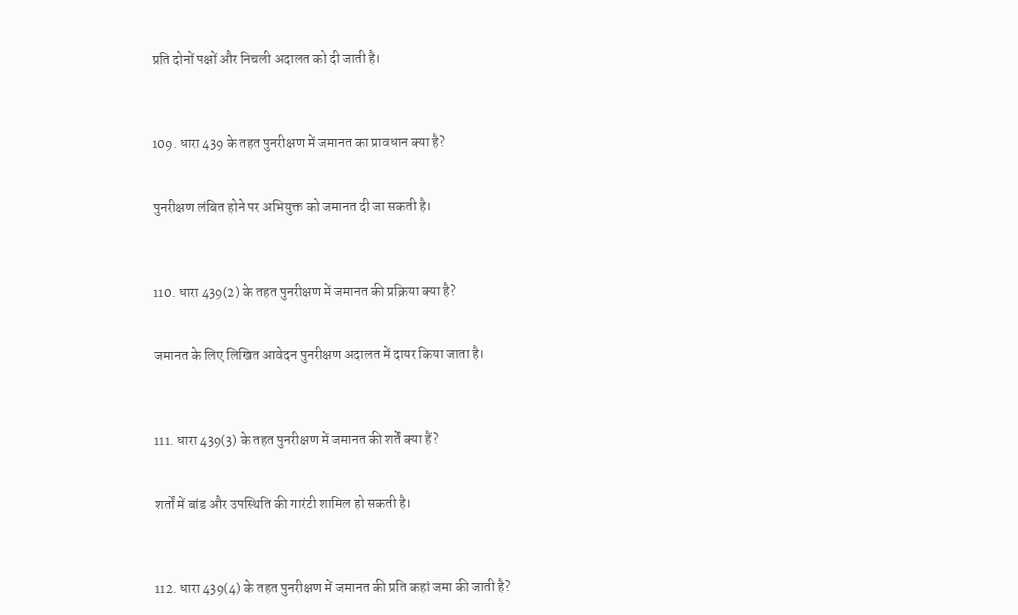प्रति दोनों पक्षों और निचली अदालत को दी जाती है।



109. धारा 439 के तहत पुनरीक्षण में जमानत का प्रावधान क्या है?


पुनरीक्षण लंबित होने पर अभियुक्त को जमानत दी जा सकती है।



110. धारा 439(2) के तहत पुनरीक्षण में जमानत की प्रक्रिया क्या है?


जमानत के लिए लिखित आवेदन पुनरीक्षण अदालत में दायर किया जाता है।



111. धारा 439(3) के तहत पुनरीक्षण में जमानत की शर्तें क्या हैं?


शर्तों में बांड और उपस्थिति की गारंटी शामिल हो सकती है।



112. धारा 439(4) के तहत पुनरीक्षण में जमानत की प्रति कहां जमा की जाती है?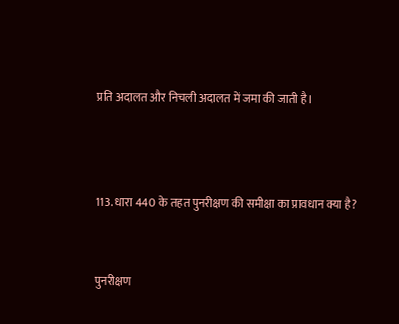प्रति अदालत और निचली अदालत में जमा की जाती है।



113. धारा 440 के तहत पुनरीक्षण की समीक्षा का प्रावधान क्या है?


पुनरीक्षण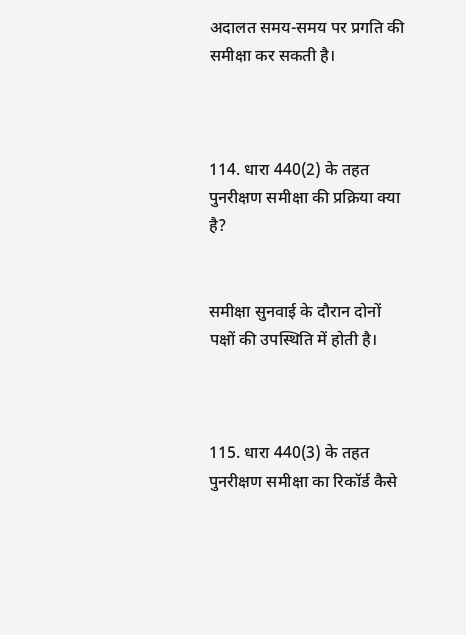अदालत समय-समय पर प्रगति की समीक्षा कर सकती है।



114. धारा 440(2) के तहत पुनरीक्षण समीक्षा की प्रक्रिया क्या है?


समीक्षा सुनवाई के दौरान दोनों पक्षों की उपस्थिति में होती है।



115. धारा 440(3) के तहत पुनरीक्षण समीक्षा का रिकॉर्ड कैसे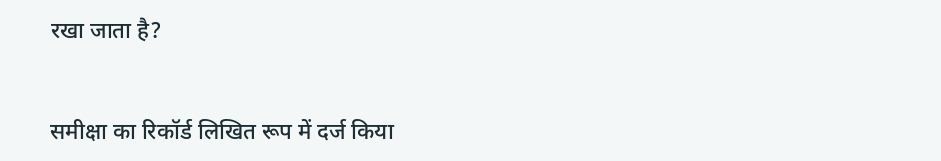रखा जाता है?


समीक्षा का रिकॉर्ड लिखित रूप में दर्ज किया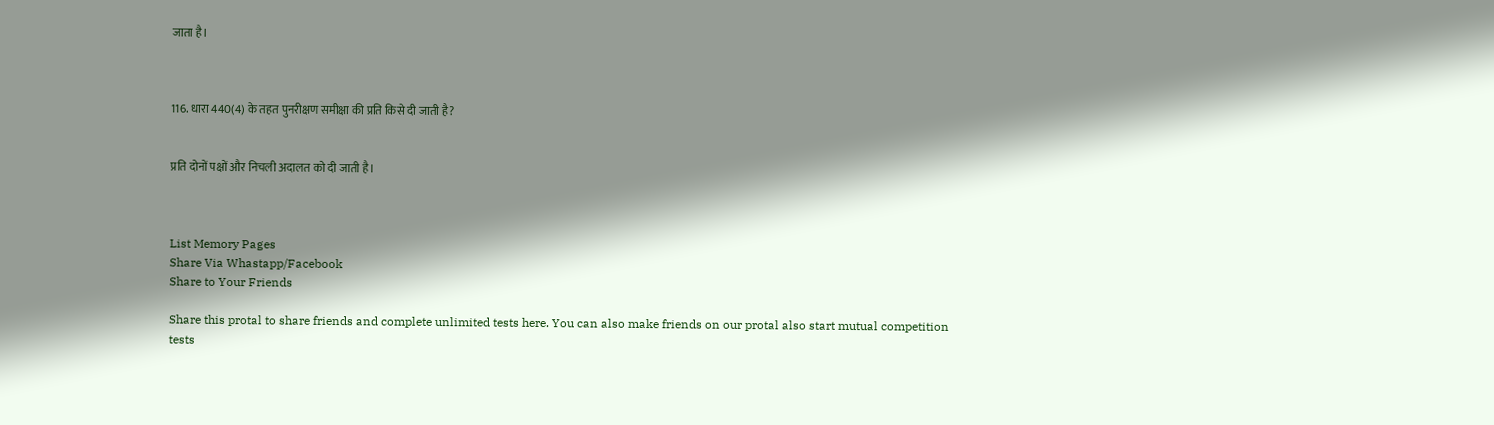जाता है।



116. धारा 440(4) के तहत पुनरीक्षण समीक्षा की प्रति किसे दी जाती है?


प्रति दोनों पक्षों और निचली अदालत को दी जाती है।



List Memory Pages
Share Via Whastapp/Facebook
Share to Your Friends

Share this protal to share friends and complete unlimited tests here. You can also make friends on our protal also start mutual competition tests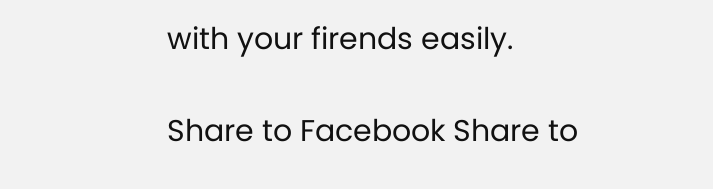with your firends easily.

Share to Facebook Share to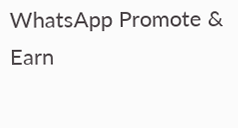WhatsApp Promote & Earn